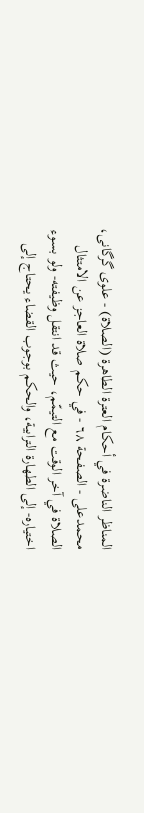المناظر الناضرة في أحکام العترة الطاهرة (الصلاة) - علوی گرگانی، محمدعلی - الصفحة ٦٨ - في حكم صلاة العاجز عن الامتثال
الصلاة في آخر الوقت مع التيمّم، حيث قد انتقل وظيفته- ولو بسوء اختياره- إلى الطهارة الترابية، والحكم بوجوب القضاء يحتاج إلى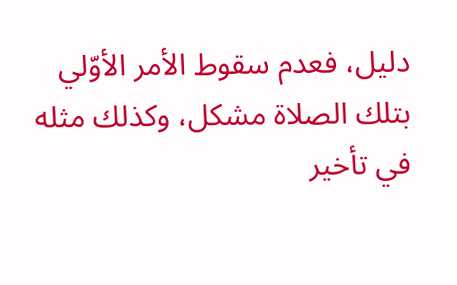دليل، فعدم سقوط الأمر الأوّلي بتلك الصلاة مشكل، وكذلك مثله في تأخير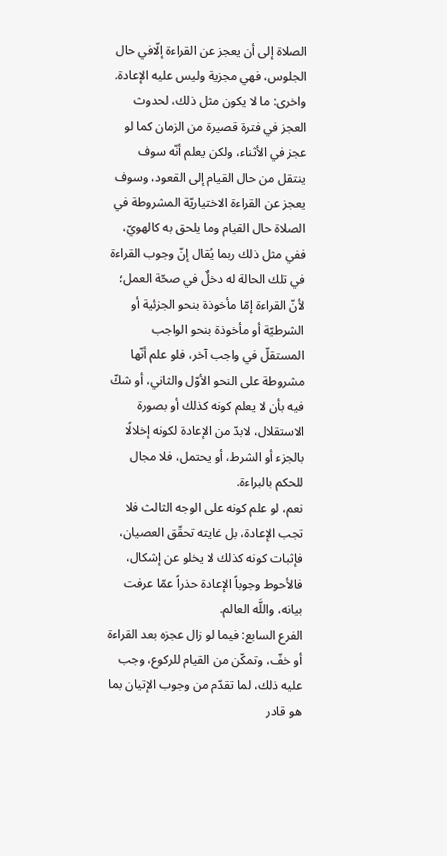الصلاة إلى أن يعجز عن القراءة إلّافي حال الجلوس، فهي مجزية وليس عليه الإعادة.
واخرى: ما لا يكون مثل ذلك، لحدوث العجز في فترة قصيرة من الزمان كما لو عجز في الأثناء، ولكن يعلم أنّه سوف ينتقل من حال القيام إلى القعود، وسوف يعجز عن القراءة الاختياريّة المشروطة في الصلاة حال القيام وما يلحق به كالهويّ، ففي مثل ذلك ربما يُقال إنّ وجوب القراءة في تلك الحالة له دخلٌ في صحّة العمل؛ لأنّ القراءة إمّا مأخوذة بنحو الجزئية أو الشرطيّة أو مأخوذة بنحو الواجب المستقلّ في واجب آخر، فلو علم أنّها مشروطة على النحو الأوّل والثاني، أو شكّ فيه بأن لا يعلم كونه كذلك أو بصورة الاستقلال، لابدّ من الإعادة لكونه إخلالًا بالجزء أو الشرط، أو يحتمل، فلا مجال للحكم بالبراءة.
نعم، لو علم كونه على الوجه الثالث فلا تجب الإعادة، بل غايته تحقّق العصيان، فإثبات كونه كذلك لا يخلو عن إشكال، فالأحوط وجوباً الإعادة حذراً عمّا عرفت بيانه، واللَّه العالم.
الفرع السابع: فيما لو زال عجزه بعد القراءة أو خفّ، وتمكّن من القيام للركوع، وجب عليه ذلك، لما تقدّم من وجوب الإتيان بما هو قادر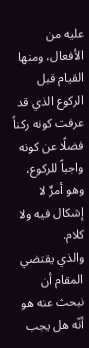عليه من الأفعال، ومنها القيام قبل الركوع الذي قد عرفت كونه ركناً فضلًا عن كونه واجباً للركوع، وهو أمرٌ لا إشكال فيه ولا كلام.
والذي يقتضي المقام أن نبحث عنه هو أنّه هل يجب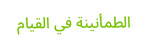الطمأنينة في القيام